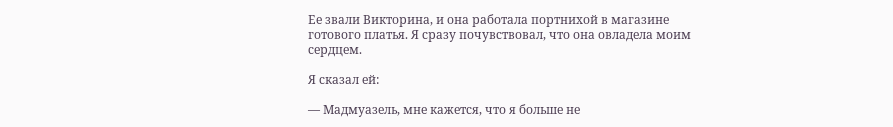Ее звали Викторина, и она работала портнихой в магазине готового платья. Я сразу почувствовал, что она овладела моим сердцем.

Я сказал ей:

— Мадмуазель, мне кажется, что я больше не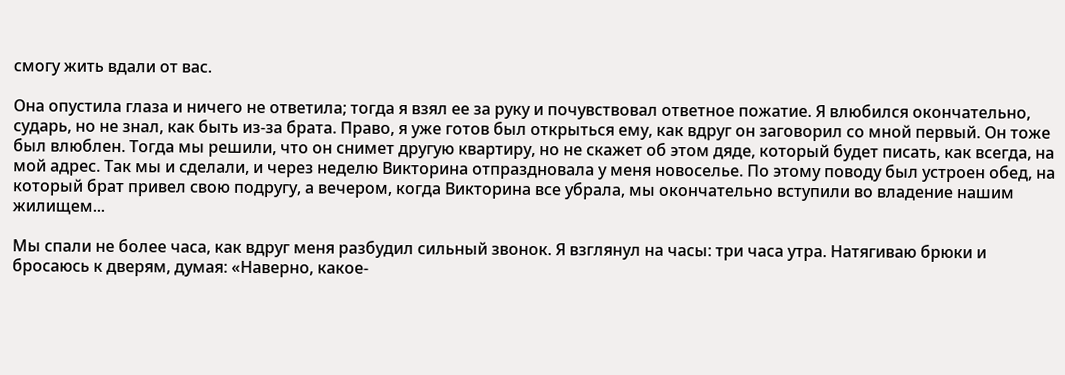смогу жить вдали от вас.

Она опустила глаза и ничего не ответила; тогда я взял ее за руку и почувствовал ответное пожатие. Я влюбился окончательно, сударь, но не знал, как быть из-за брата. Право, я уже готов был открыться ему, как вдруг он заговорил со мной первый. Он тоже был влюблен. Тогда мы решили, что он снимет другую квартиру, но не скажет об этом дяде, который будет писать, как всегда, на мой адрес. Так мы и сделали, и через неделю Викторина отпраздновала у меня новоселье. По этому поводу был устроен обед, на который брат привел свою подругу, а вечером, когда Викторина все убрала, мы окончательно вступили во владение нашим жилищем...

Мы спали не более часа, как вдруг меня разбудил сильный звонок. Я взглянул на часы: три часа утра. Натягиваю брюки и бросаюсь к дверям, думая: «Наверно, какое-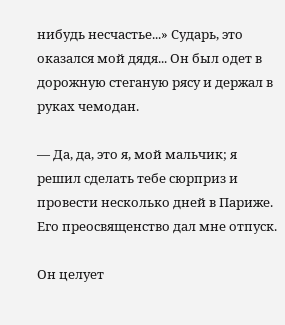нибудь несчастье...» Сударь, это оказался мой дядя... Он был одет в дорожную стеганую рясу и держал в руках чемодан.

— Да, да, это я, мой мальчик; я решил сделать тебе сюрприз и провести несколько дней в Париже. Его преосвященство дал мне отпуск.

Он целует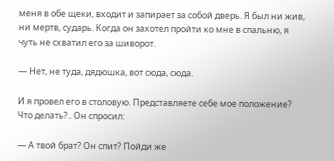меня в обе щеки, входит и запирает за собой дверь. Я был ни жив, ни мертв, сударь. Когда он захотел пройти ко мне в спальню, я чуть не схватил его за шиворот.

— Нет, не туда, дядюшка, вот сюда, сюда.

И я провел его в столовую. Представляете себе мое положение? Что делать?.. Он спросил:

— А твой брат? Он спит? Пойди же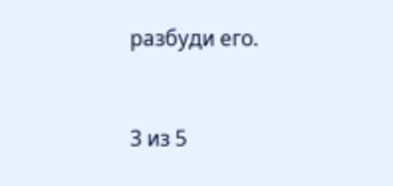разбуди его.



3 из 5